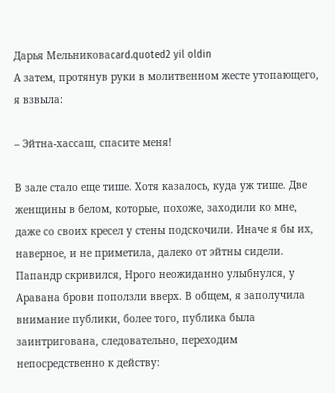Дарья Мельниковаcard.quoted2 yil oldin
А затем, протянув руки в молитвенном жесте утопающего, я взвыла:

– Эйтна-хассаш, спасите меня!

В зале стало еще тише. Хотя казалось, куда уж тише. Две женщины в белом, которые, похоже, заходили ко мне, даже со своих кресел у стены подскочили. Иначе я бы их, наверное, и не приметила, далеко от эйтны сидели. Папандр скривился, Нрого неожиданно улыбнулся, у Аравана брови поползли вверх. В общем, я заполучила внимание публики, более того, публика была заинтригована, следовательно, переходим непосредственно к действу: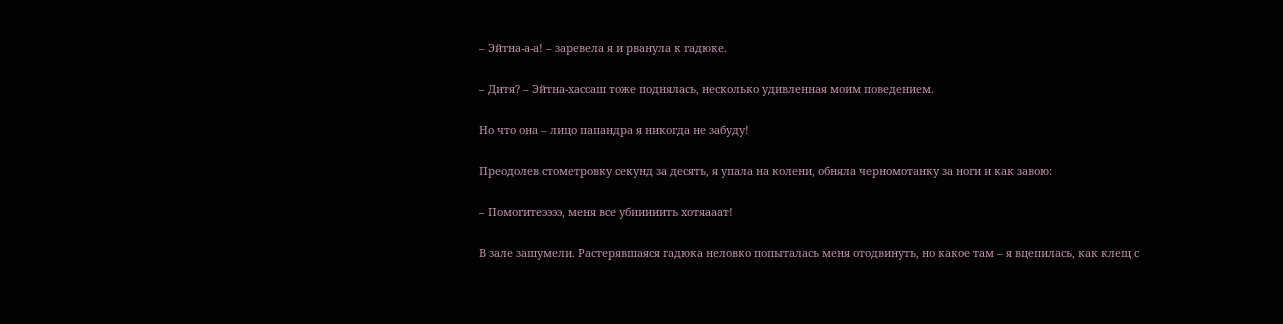– Эйтна-а-а! – заревела я и рванула к гадюке.

– Дитя? – Эйтна-хассаш тоже поднялась, несколько удивленная моим поведением.

Но что она – лицо папандра я никогда не забуду!

Преодолев стометровку секунд за десять, я упала на колени, обняла черномотанку за ноги и как завою:

– Помогитеээээ, меня все убииииить хотяааат!

В зале зашумели. Растерявшаяся гадюка неловко попыталась меня отодвинуть, но какое там – я вцепилась, как клещ с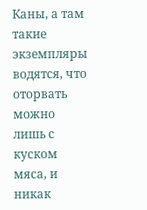Каны, а там такие экземпляры водятся, что оторвать можно лишь с куском мяса, и никак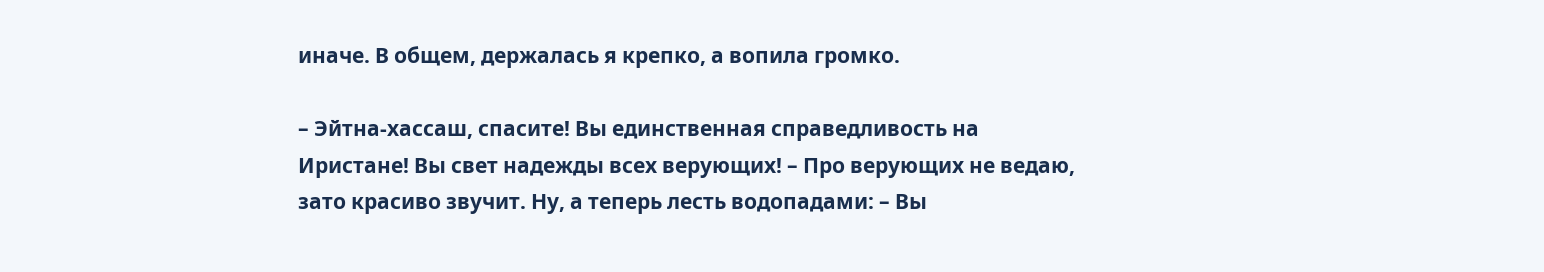иначе. В общем, держалась я крепко, а вопила громко.

– Эйтна-хассаш, спасите! Вы единственная справедливость на Иристане! Вы свет надежды всех верующих! – Про верующих не ведаю, зато красиво звучит. Ну, а теперь лесть водопадами: – Вы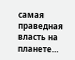самая праведная власть на планете…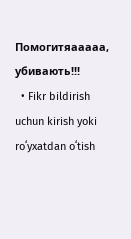Помогитяааааа, убивають!!!
  • Fikr bildirish uchun kirish yoki roʻyxatdan oʻtish